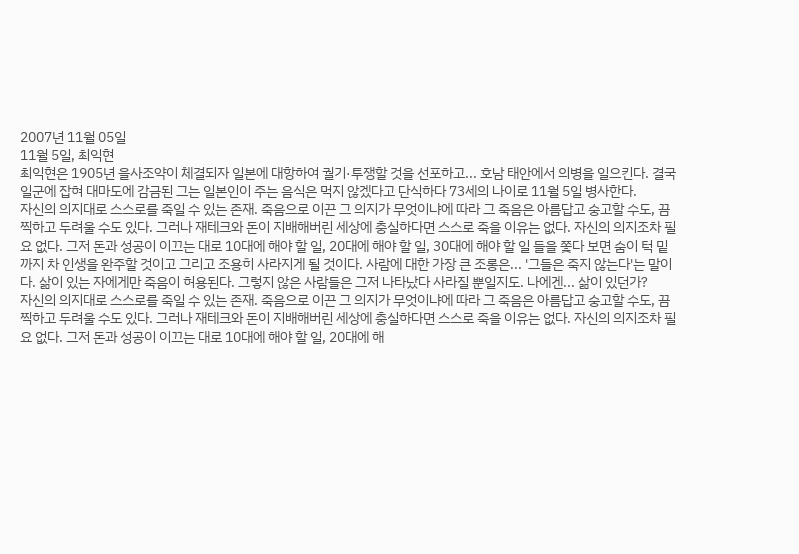2007년 11월 05일
11월 5일, 최익현
최익현은 1905년 을사조약이 체결되자 일본에 대항하여 궐기·투쟁할 것을 선포하고... 호남 태안에서 의병을 일으킨다. 결국 일군에 잡혀 대마도에 감금된 그는 일본인이 주는 음식은 먹지 않겠다고 단식하다 73세의 나이로 11월 5일 병사한다.
자신의 의지대로 스스로를 죽일 수 있는 존재. 죽음으로 이끈 그 의지가 무엇이냐에 따라 그 죽음은 아름답고 숭고할 수도, 끔찍하고 두려울 수도 있다. 그러나 재테크와 돈이 지배해버린 세상에 충실하다면 스스로 죽을 이유는 없다. 자신의 의지조차 필요 없다. 그저 돈과 성공이 이끄는 대로 10대에 해야 할 일, 20대에 해야 할 일, 30대에 해야 할 일 들을 쫓다 보면 숨이 턱 밑까지 차 인생을 완주할 것이고 그리고 조용히 사라지게 될 것이다. 사람에 대한 가장 큰 조롱은... '그들은 죽지 않는다'는 말이다. 삶이 있는 자에게만 죽음이 허용된다. 그렇지 않은 사람들은 그저 나타났다 사라질 뿐일지도. 나에겐... 삶이 있던가?
자신의 의지대로 스스로를 죽일 수 있는 존재. 죽음으로 이끈 그 의지가 무엇이냐에 따라 그 죽음은 아름답고 숭고할 수도, 끔찍하고 두려울 수도 있다. 그러나 재테크와 돈이 지배해버린 세상에 충실하다면 스스로 죽을 이유는 없다. 자신의 의지조차 필요 없다. 그저 돈과 성공이 이끄는 대로 10대에 해야 할 일, 20대에 해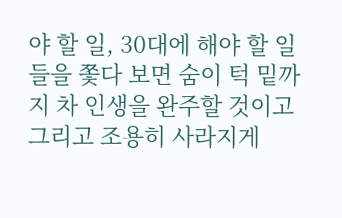야 할 일, 30대에 해야 할 일 들을 쫓다 보면 숨이 턱 밑까지 차 인생을 완주할 것이고 그리고 조용히 사라지게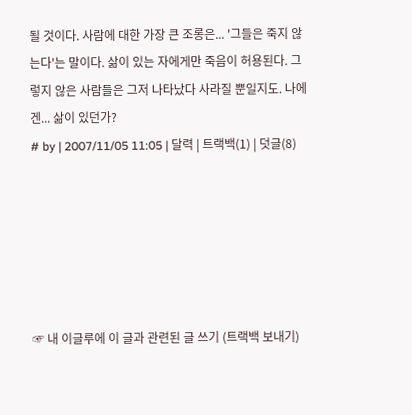될 것이다. 사람에 대한 가장 큰 조롱은... '그들은 죽지 않는다'는 말이다. 삶이 있는 자에게만 죽음이 허용된다. 그렇지 않은 사람들은 그저 나타났다 사라질 뿐일지도. 나에겐... 삶이 있던가?
# by | 2007/11/05 11:05 | 달력 | 트랙백(1) | 덧글(8)






☞ 내 이글루에 이 글과 관련된 글 쓰기 (트랙백 보내기)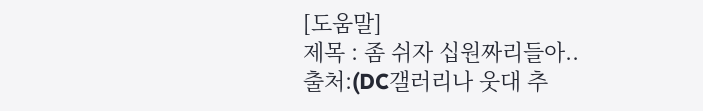[도움말]
제목 : 좀 쉬자 십원짜리들아..
출처:(DC갤러리나 웃대 추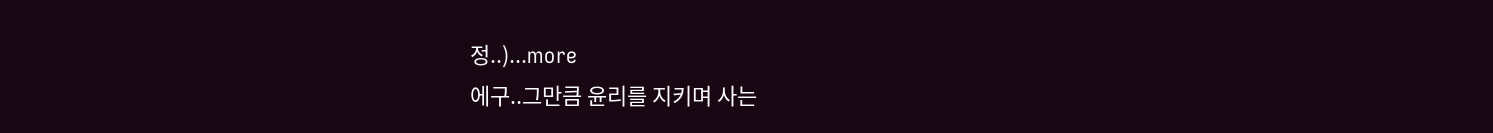정..)...more
에구..그만큼 윤리를 지키며 사는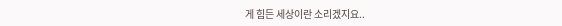게 힘든 세상이란 소리겠지요..